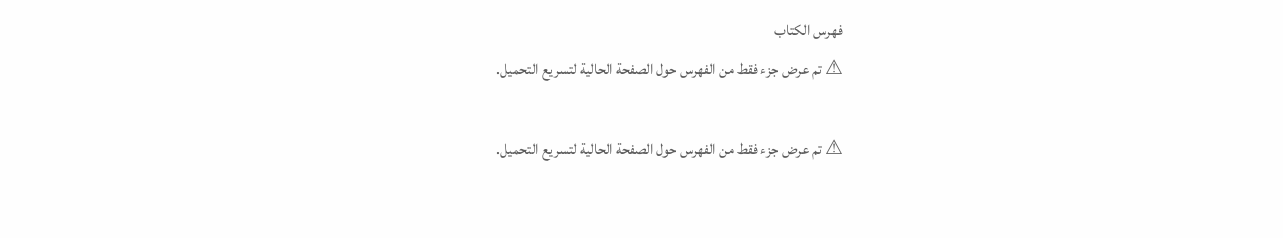فهرس الكتاب
⚠ تم عرض جزء فقط من الفهرس حول الصفحة الحالية لتسريع التحميل.

⚠ تم عرض جزء فقط من الفهرس حول الصفحة الحالية لتسريع التحميل.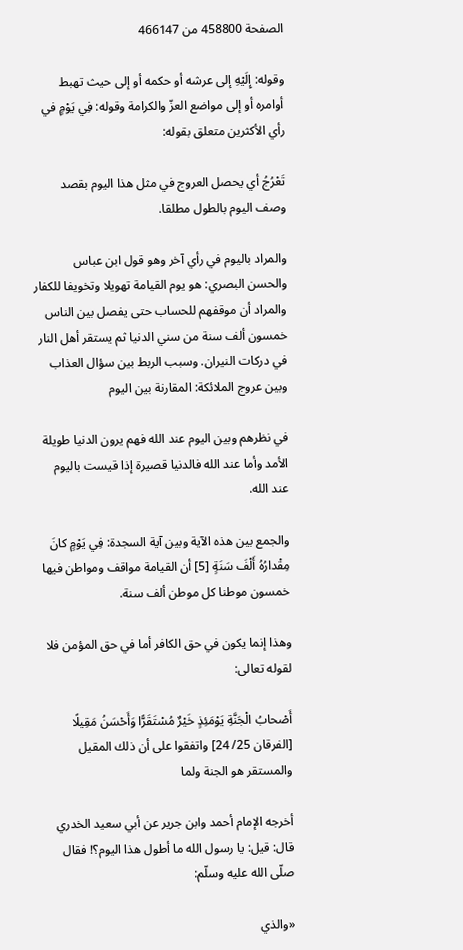الصفحة 458800 من 466147

وقوله: إِلَيْهِ إلى عرشه أو حكمه أو إلى حيث تهبط أوامره أو إلى مواضع العزّ والكرامة وقوله: فِي يَوْمٍ في رأي الأكثرين متعلق بقوله:

تَعْرُجُ أي يحصل العروج في مثل هذا اليوم بقصد وصف اليوم بالطول مطلقا.

والمراد باليوم في رأي آخر وهو قول ابن عباس والحسن البصري: هو يوم القيامة تهويلا وتخويفا للكفار والمراد أن موقفهم للحساب حتى يفصل بين الناس خمسون ألف سنة من سني الدنيا ثم يستقر أهل النار في دركات النيران. وسبب الربط بين سؤال العذاب وبين عروج الملائكة: المقارنة بين اليوم

في نظرهم وبين اليوم عند الله فهم يرون الدنيا طويلة الأمد وأما عند الله فالدنيا قصيرة إذا قيست باليوم عند الله.

والجمع بين هذه الآية وبين آية السجدة: فِي يَوْمٍ كانَ مِقْدارُهُ أَلْفَ سَنَةٍ [5] أن القيامة مواقف ومواطن فيها خمسون موطنا كل موطن ألف سنة.

وهذا إنما يكون في حق الكافر أما في حق المؤمن فلا لقوله تعالى:

أَصْحابُ الْجَنَّةِ يَوْمَئِذٍ خَيْرٌ مُسْتَقَرًّا وَأَحْسَنُ مَقِيلًا [الفرقان 25/ 24] واتفقوا على أن ذلك المقيل والمستقر هو الجنة ولما

أخرجه الإمام أحمد وابن جرير عن أبي سعيد الخدري قال: قيل: يا رسول الله ما أطول هذا اليوم؟! فقال صلّى الله عليه وسلّم:

«والذي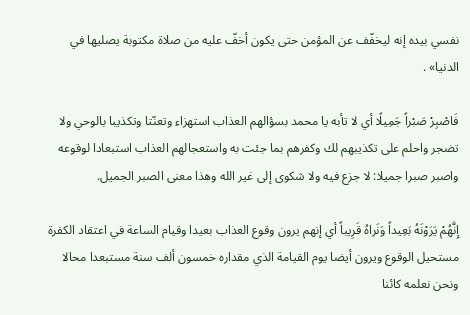نفسي بيده إنه ليخفّف عن المؤمن حتى يكون أخفّ عليه من صلاة مكتوبة يصليها في الدنيا» .

فَاصْبِرْ صَبْراً جَمِيلًا أي لا تأبه يا محمد بسؤالهم العذاب استهزاء وتعنّتا وتكذيبا بالوحي ولا تضجر واحلم على تكذيبهم لك وكفرهم بما جئت به واستعجالهم العذاب استبعادا لوقوعه واصبر صبرا جميلا: لا جزع فيه ولا شكوى إلى غير الله وهذا معنى الصبر الجميل.

إِنَّهُمْ يَرَوْنَهُ بَعِيداً وَنَراهُ قَرِيباً أي إنهم يرون وقوع العذاب بعيدا وقيام الساعة في اعتقاد الكفرة مستحيل الوقوع ويرون أيضا يوم القيامة الذي مقداره خمسون ألف سنة مستبعدا محالا ونحن نعلمه كائنا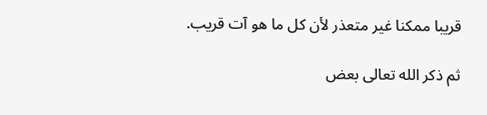قريبا ممكنا غير متعذر لأن كل ما هو آت قريب.

ثم ذكر الله تعالى بعض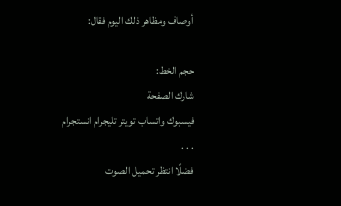أوصاف ومظاهر ذلك اليوم فقال:

حجم الخط:
شارك الصفحة
فيسبوك واتساب تويتر تليجرام انستجرام
. . .
فضلًا انتظر تحميل الصوت